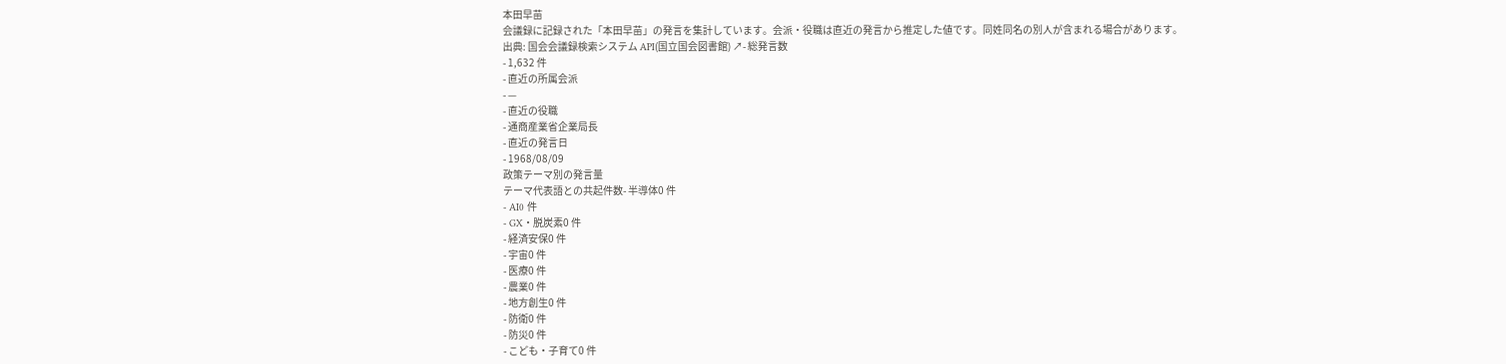本田早苗
会議録に記録された「本田早苗」の発言を集計しています。会派・役職は直近の発言から推定した値です。同姓同名の別人が含まれる場合があります。
出典: 国会会議録検索システム API(国立国会図書館) ↗- 総発言数
- 1,632 件
- 直近の所属会派
- —
- 直近の役職
- 通商産業省企業局長
- 直近の発言日
- 1968/08/09
政策テーマ別の発言量
テーマ代表語との共起件数- 半導体0 件
- AI0 件
- GX・脱炭素0 件
- 経済安保0 件
- 宇宙0 件
- 医療0 件
- 農業0 件
- 地方創生0 件
- 防衛0 件
- 防災0 件
- こども・子育て0 件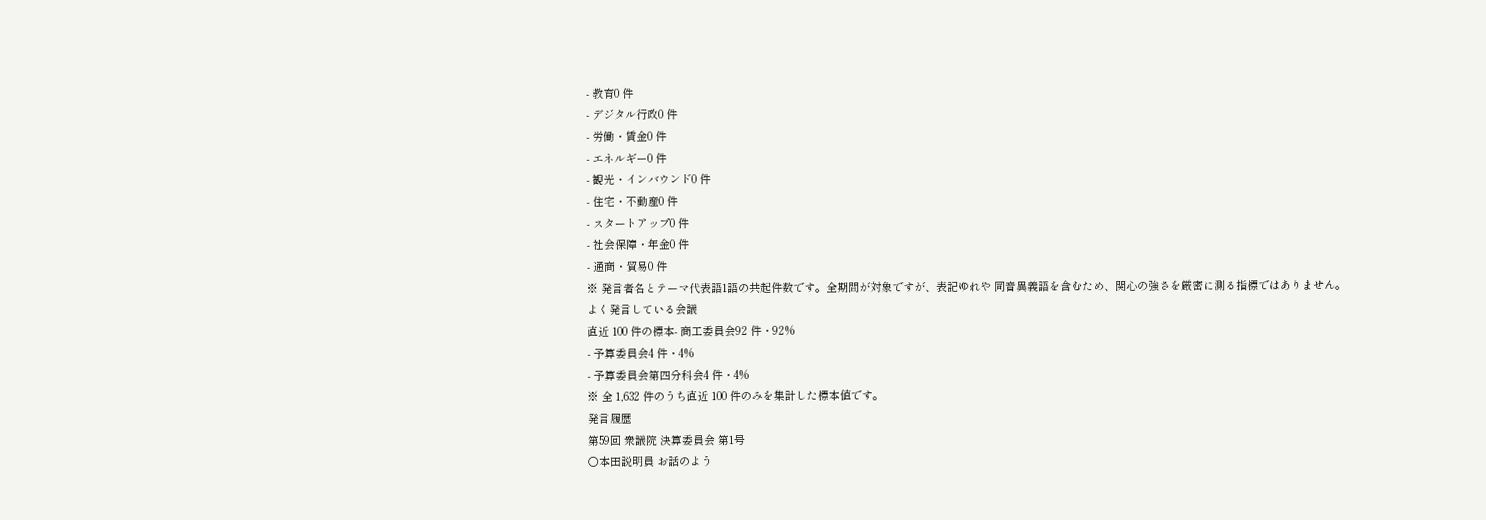- 教育0 件
- デジタル行政0 件
- 労働・賃金0 件
- エネルギー0 件
- 観光・インバウンド0 件
- 住宅・不動産0 件
- スタートアップ0 件
- 社会保障・年金0 件
- 通商・貿易0 件
※ 発言者名とテーマ代表語1語の共起件数です。全期間が対象ですが、表記ゆれや 同音異義語を含むため、関心の強さを厳密に測る指標ではありません。
よく発言している会議
直近 100 件の標本- 商工委員会92 件・92%
- 予算委員会4 件・4%
- 予算委員会第四分科会4 件・4%
※ 全 1,632 件のうち直近 100 件のみを集計した標本値です。
発言履歴
第59回 衆議院 決算委員会 第1号
○本田説明員 お話のよう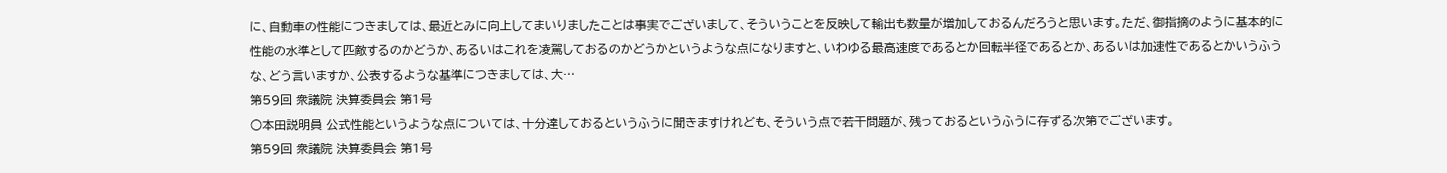に、自動車の性能につきましては、最近とみに向上してまいりましたことは事実でございまして、そういうことを反映して輸出も数量が増加しておるんだろうと思います。ただ、御指摘のように基本的に性能の水準として匹敵するのかどうか、あるいはこれを凌駕しておるのかどうかというような点になりますと、いわゆる最高速度であるとか回転半径であるとか、あるいは加速性であるとかいうふうな、どう言いますか、公表するような基準につきましては、大…
第59回 衆議院 決算委員会 第1号
○本田説明員 公式性能というような点については、十分達しておるというふうに聞きますけれども、そういう点で若干問題が、残っておるというふうに存ずる次第でございます。
第59回 衆議院 決算委員会 第1号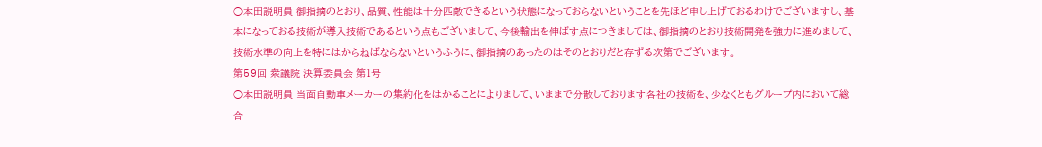○本田説明員 御指摘のとおり、品質、性能は十分匹敵できるという状態になっておらないということを先ほど申し上げておるわけでございますし、基本になっておる技術が導入技術であるという点もございまして、今後輸出を伸ばす点につきましては、御指摘のとおり技術開発を強力に進めまして、技術水準の向上を特にはからねばならないというふうに、御指摘のあったのはそのとおりだと存ずる次第でございます。
第59回 衆議院 決算委員会 第1号
○本田説明員 当面自動車メーカーの集約化をはかることによりまして、いままで分散しております各社の技術を、少なくともグループ内において総合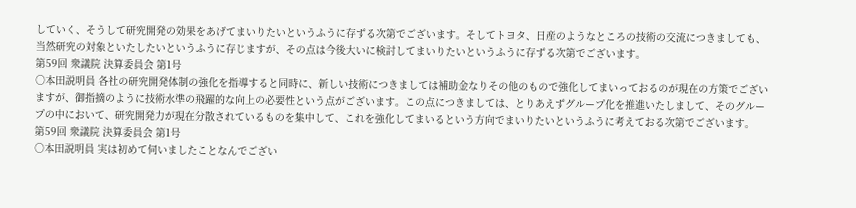していく、そうして研究開発の効果をあげてまいりたいというふうに存ずる次第でございます。そしてトヨタ、日産のようなところの技術の交流につきましても、当然研究の対象といたしたいというふうに存じますが、その点は今後大いに検討してまいりたいというふうに存ずる次第でございます。
第59回 衆議院 決算委員会 第1号
○本田説明員 各社の研究開発体制の強化を指導すると同時に、新しい技術につきましては補助金なりその他のもので強化してまいっておるのが現在の方策でございますが、御指摘のように技術水準の飛躍的な向上の必要性という点がございます。この点につきましては、とりあえずグループ化を推進いたしまして、そのグループの中において、研究開発力が現在分散されているものを集中して、これを強化してまいるという方向でまいりたいというふうに考えておる次第でございます。
第59回 衆議院 決算委員会 第1号
○本田説明員 実は初めて伺いましたことなんでござい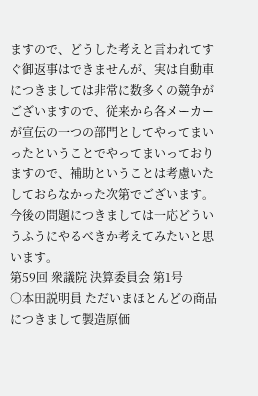ますので、どうした考えと言われてすぐ御返事はできませんが、実は自動車につきましては非常に数多くの競争がございますので、従来から各メーカーが宣伝の一つの部門としてやってまいったということでやってまいっておりますので、補助ということは考慮いたしておらなかった次第でございます。今後の問題につきましては一応どういうふうにやるべきか考えてみたいと思います。
第59回 衆議院 決算委員会 第1号
○本田説明員 ただいまほとんどの商品につきまして製造原価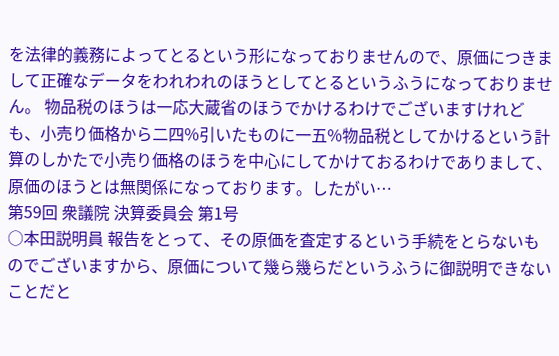を法律的義務によってとるという形になっておりませんので、原価につきまして正確なデータをわれわれのほうとしてとるというふうになっておりません。 物品税のほうは一応大蔵省のほうでかけるわけでございますけれども、小売り価格から二四%引いたものに一五%物品税としてかけるという計算のしかたで小売り価格のほうを中心にしてかけておるわけでありまして、原価のほうとは無関係になっております。したがい…
第59回 衆議院 決算委員会 第1号
○本田説明員 報告をとって、その原価を査定するという手続をとらないものでございますから、原価について幾ら幾らだというふうに御説明できないことだと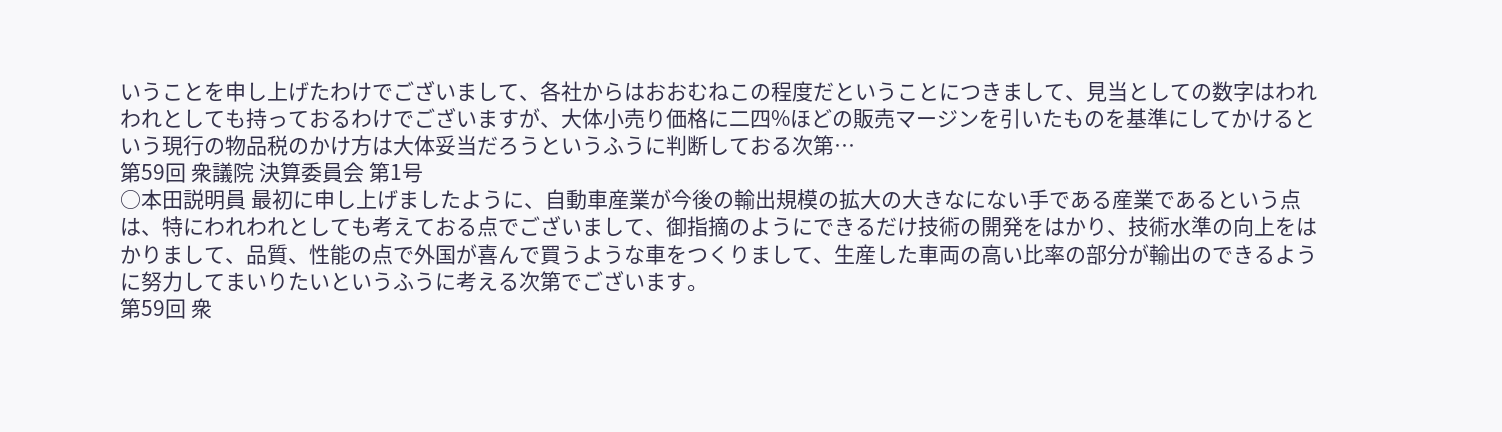いうことを申し上げたわけでございまして、各社からはおおむねこの程度だということにつきまして、見当としての数字はわれわれとしても持っておるわけでございますが、大体小売り価格に二四%ほどの販売マージンを引いたものを基準にしてかけるという現行の物品税のかけ方は大体妥当だろうというふうに判断しておる次第…
第59回 衆議院 決算委員会 第1号
○本田説明員 最初に申し上げましたように、自動車産業が今後の輸出規模の拡大の大きなにない手である産業であるという点は、特にわれわれとしても考えておる点でございまして、御指摘のようにできるだけ技術の開発をはかり、技術水準の向上をはかりまして、品質、性能の点で外国が喜んで買うような車をつくりまして、生産した車両の高い比率の部分が輸出のできるように努力してまいりたいというふうに考える次第でございます。
第59回 衆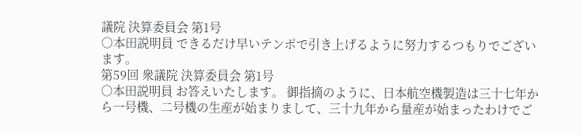議院 決算委員会 第1号
○本田説明員 できるだけ早いテンポで引き上げるように努力するつもりでございます。
第59回 衆議院 決算委員会 第1号
○本田説明員 お答えいたします。 御指摘のように、日本航空機製造は三十七年から一号機、二号機の生産が始まりまして、三十九年から量産が始まったわけでご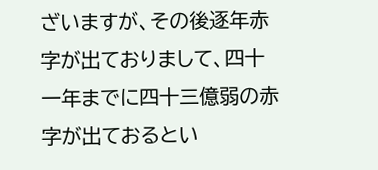ざいますが、その後逐年赤字が出ておりまして、四十一年までに四十三億弱の赤字が出ておるとい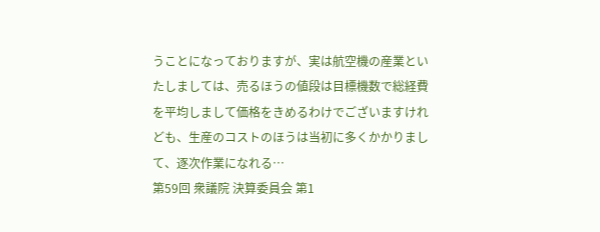うことになっておりますが、実は航空機の産業といたしましては、売るほうの値段は目標機数で総経費を平均しまして価格をきめるわけでございますけれども、生産のコストのほうは当初に多くかかりまして、逐次作業になれる…
第59回 衆議院 決算委員会 第1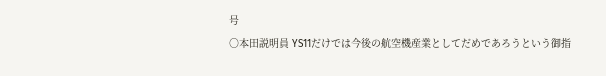号
○本田説明員 YS11だけでは今後の航空機産業としてだめであろうという御指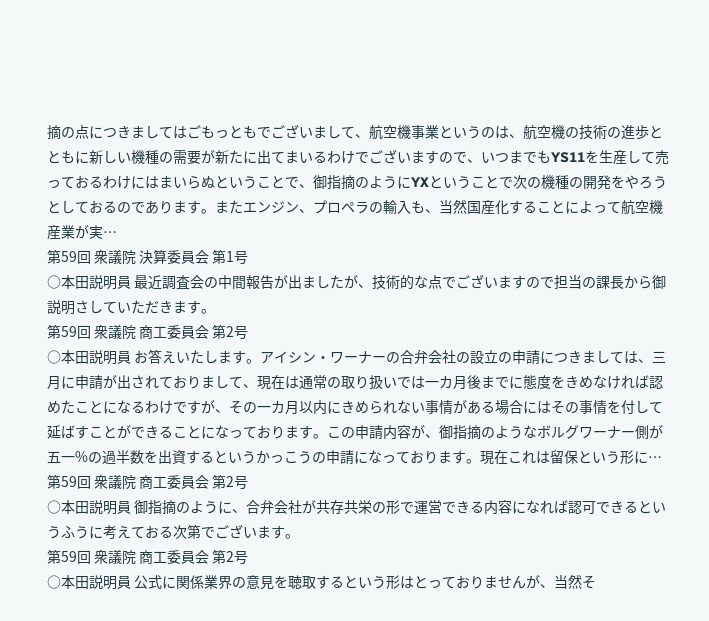摘の点につきましてはごもっともでございまして、航空機事業というのは、航空機の技術の進歩とともに新しい機種の需要が新たに出てまいるわけでございますので、いつまでもYS11を生産して売っておるわけにはまいらぬということで、御指摘のようにYXということで次の機種の開発をやろうとしておるのであります。またエンジン、プロペラの輸入も、当然国産化することによって航空機産業が実…
第59回 衆議院 決算委員会 第1号
○本田説明員 最近調査会の中間報告が出ましたが、技術的な点でございますので担当の課長から御説明さしていただきます。
第59回 衆議院 商工委員会 第2号
○本田説明員 お答えいたします。アイシン・ワーナーの合弁会社の設立の申請につきましては、三月に申請が出されておりまして、現在は通常の取り扱いでは一カ月後までに態度をきめなければ認めたことになるわけですが、その一カ月以内にきめられない事情がある場合にはその事情を付して延ばすことができることになっております。この申請内容が、御指摘のようなボルグワーナー側が五一%の過半数を出資するというかっこうの申請になっております。現在これは留保という形に…
第59回 衆議院 商工委員会 第2号
○本田説明員 御指摘のように、合弁会社が共存共栄の形で運営できる内容になれば認可できるというふうに考えておる次第でございます。
第59回 衆議院 商工委員会 第2号
○本田説明員 公式に関係業界の意見を聴取するという形はとっておりませんが、当然そ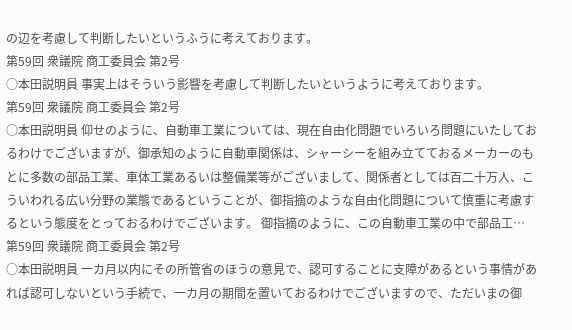の辺を考慮して判断したいというふうに考えております。
第59回 衆議院 商工委員会 第2号
○本田説明員 事実上はそういう影響を考慮して判断したいというように考えております。
第59回 衆議院 商工委員会 第2号
○本田説明員 仰せのように、自動車工業については、現在自由化問題でいろいろ問題にいたしておるわけでございますが、御承知のように自動車関係は、シャーシーを組み立てておるメーカーのもとに多数の部品工業、車体工業あるいは整備業等がございまして、関係者としては百二十万人、こういわれる広い分野の業態であるということが、御指摘のような自由化問題について慎重に考慮するという態度をとっておるわけでございます。 御指摘のように、この自動車工業の中で部品工…
第59回 衆議院 商工委員会 第2号
○本田説明員 一カ月以内にその所管省のほうの意見で、認可することに支障があるという事情があれば認可しないという手続で、一カ月の期間を置いておるわけでございますので、ただいまの御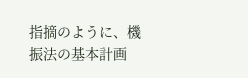指摘のように、機振法の基本計画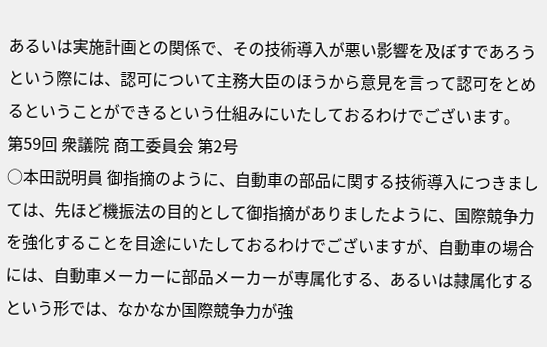あるいは実施計画との関係で、その技術導入が悪い影響を及ぼすであろうという際には、認可について主務大臣のほうから意見を言って認可をとめるということができるという仕組みにいたしておるわけでございます。
第59回 衆議院 商工委員会 第2号
○本田説明員 御指摘のように、自動車の部品に関する技術導入につきましては、先ほど機振法の目的として御指摘がありましたように、国際競争力を強化することを目途にいたしておるわけでございますが、自動車の場合には、自動車メーカーに部品メーカーが専属化する、あるいは隷属化するという形では、なかなか国際競争力が強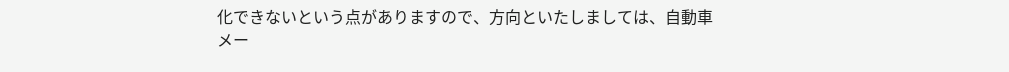化できないという点がありますので、方向といたしましては、自動車メー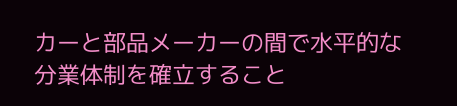カーと部品メーカーの間で水平的な分業体制を確立すること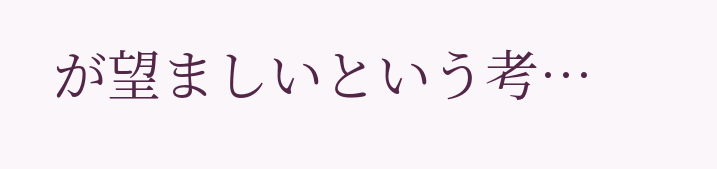が望ましいという考…